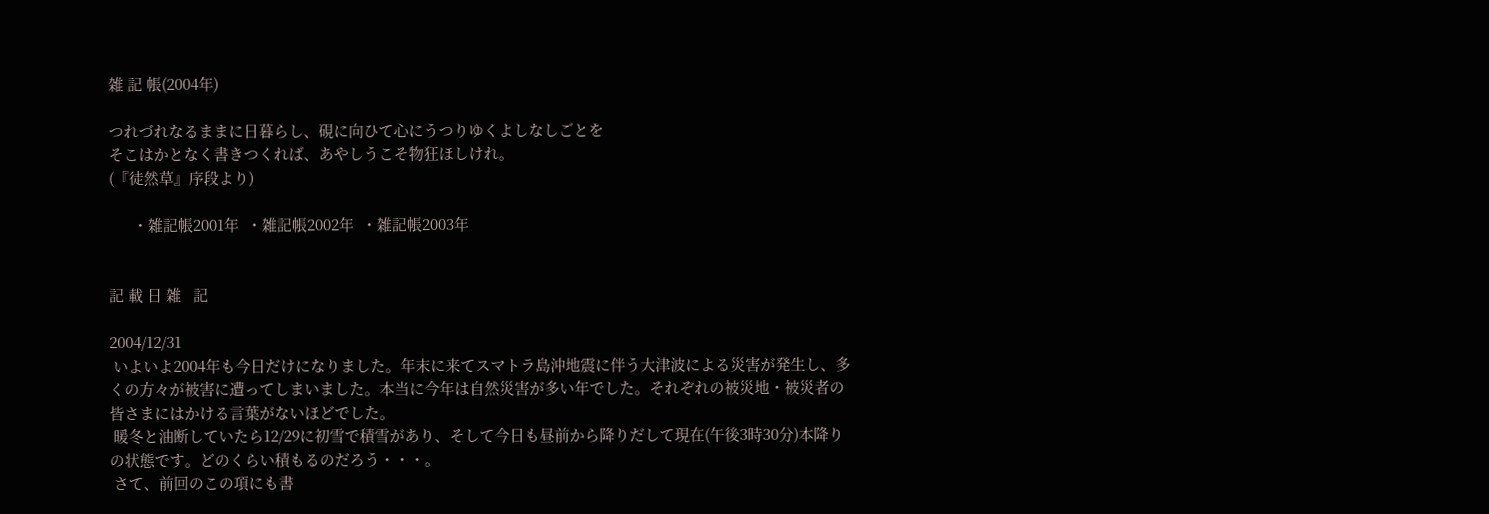雑 記 帳(2004年)

つれづれなるままに日暮らし、硯に向ひて心にうつりゆくよしなしごとを
そこはかとなく書きつくれば、あやしうこそ物狂ほしけれ。
(『徒然草』序段より)

      ・雑記帳2001年  ・雑記帳2002年  ・雑記帳2003年


記 載 日 雑   記

2004/12/31
 いよいよ2004年も今日だけになりました。年末に来てスマトラ島沖地震に伴う大津波による災害が発生し、多くの方々が被害に遭ってしまいました。本当に今年は自然災害が多い年でした。それぞれの被災地・被災者の皆さまにはかける言葉がないほどでした。
 暖冬と油断していたら12/29に初雪で積雪があり、そして今日も昼前から降りだして現在(午後3時30分)本降りの状態です。どのくらい積もるのだろう・・・。
 さて、前回のこの項にも書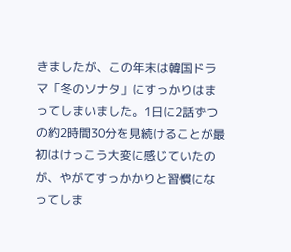きましたが、この年末は韓国ドラマ「冬のソナタ」にすっかりはまってしまいました。1日に2話ずつの約2時間30分を見続けることが最初はけっこう大変に感じていたのが、やがてすっかかりと習慣になってしま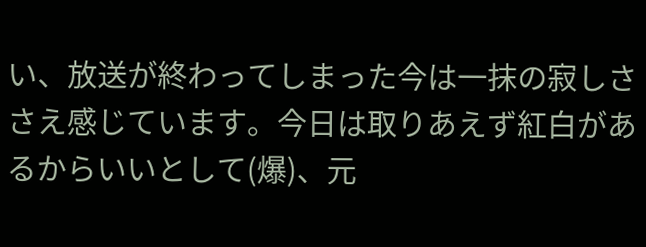い、放送が終わってしまった今は一抹の寂しささえ感じています。今日は取りあえず紅白があるからいいとして(爆)、元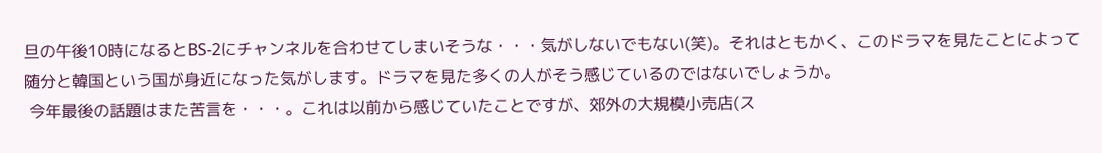旦の午後10時になるとBS-2にチャンネルを合わせてしまいそうな・・・気がしないでもない(笑)。それはともかく、このドラマを見たことによって随分と韓国という国が身近になった気がします。ドラマを見た多くの人がそう感じているのではないでしょうか。
 今年最後の話題はまた苦言を・・・。これは以前から感じていたことですが、郊外の大規模小売店(ス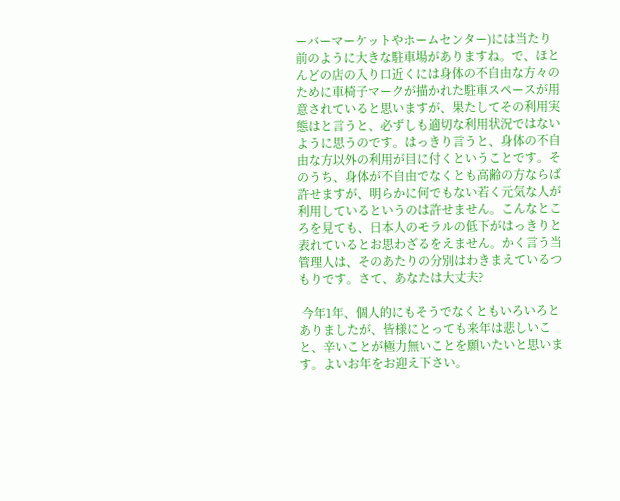ーバーマーケットやホームセンター)には当たり前のように大きな駐車場がありますね。で、ほとんどの店の入り口近くには身体の不自由な方々のために車椅子マークが描かれた駐車スペースが用意されていると思いますが、果たしてその利用実態はと言うと、必ずしも適切な利用状況ではないように思うのです。はっきり言うと、身体の不自由な方以外の利用が目に付くということです。そのうち、身体が不自由でなくとも高齢の方ならば許せますが、明らかに何でもない若く元気な人が利用しているというのは許せません。こんなところを見ても、日本人のモラルの低下がはっきりと表れているとお思わざるをえません。かく言う当管理人は、そのあたりの分別はわきまえているつもりです。さて、あなたは大丈夫?

 今年1年、個人的にもそうでなくともいろいろとありましたが、皆様にとっても来年は悲しいこと、辛いことが極力無いことを願いたいと思います。よいお年をお迎え下さい。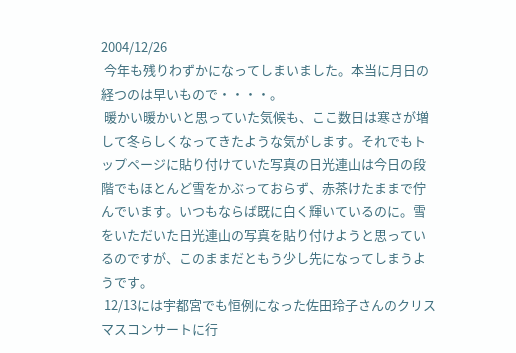2004/12/26
 今年も残りわずかになってしまいました。本当に月日の経つのは早いもので・・・・。
 暖かい暖かいと思っていた気候も、ここ数日は寒さが増して冬らしくなってきたような気がします。それでもトップページに貼り付けていた写真の日光連山は今日の段階でもほとんど雪をかぶっておらず、赤茶けたままで佇んでいます。いつもならば既に白く輝いているのに。雪をいただいた日光連山の写真を貼り付けようと思っているのですが、このままだともう少し先になってしまうようです。
 12/13には宇都宮でも恒例になった佐田玲子さんのクリスマスコンサートに行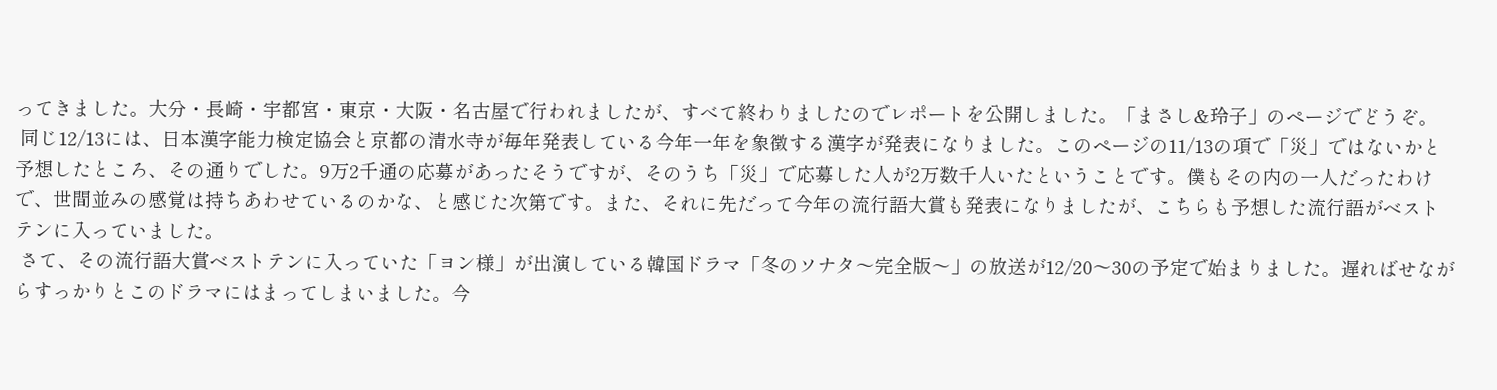ってきました。大分・長崎・宇都宮・東京・大阪・名古屋で行われましたが、すべて終わりましたのでレポートを公開しました。「まさし&玲子」のページでどうぞ。
 同じ12/13には、日本漢字能力検定協会と京都の清水寺が毎年発表している今年一年を象徴する漢字が発表になりました。このページの11/13の項で「災」ではないかと予想したところ、その通りでした。9万2千通の応募があったそうですが、そのうち「災」で応募した人が2万数千人いたということです。僕もその内の一人だったわけで、世間並みの感覚は持ちあわせているのかな、と感じた次第です。また、それに先だって今年の流行語大賞も発表になりましたが、こちらも予想した流行語がベストテンに入っていました。
 さて、その流行語大賞ベストテンに入っていた「ヨン様」が出演している韓国ドラマ「冬のソナタ〜完全版〜」の放送が12/20〜30の予定で始まりました。遅ればせながらすっかりとこのドラマにはまってしまいました。今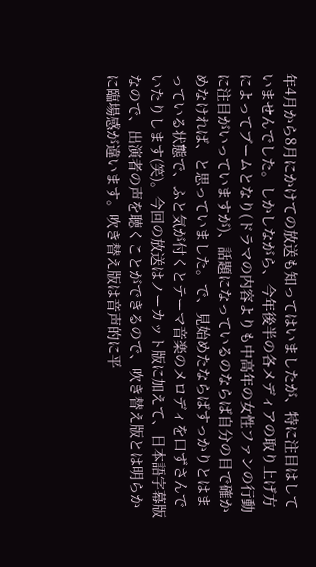年4月から8月にかけての放送も知ってはいましたが、特に注目はしていませんでした。しかしながら、今年後半の各メディアの取り上げ方によってブームとなり(ドラマの内容よりも中高年の女性ファンの行動に注目がいっていますが)、話題になっているのならば自分の目で確かめなければ、と思っていました。で、見始めたならばすっかりとはまっている状態で、ふと気が付くとテーマ音楽のメロディを口ずさんでいたりします(笑)。今回の放送はノーカット版に加えて、日本語字幕版なので、出演者の声を聴くことができるので、吹き替え版とは明らかに臨場感が違います。吹き替え版は音声的に平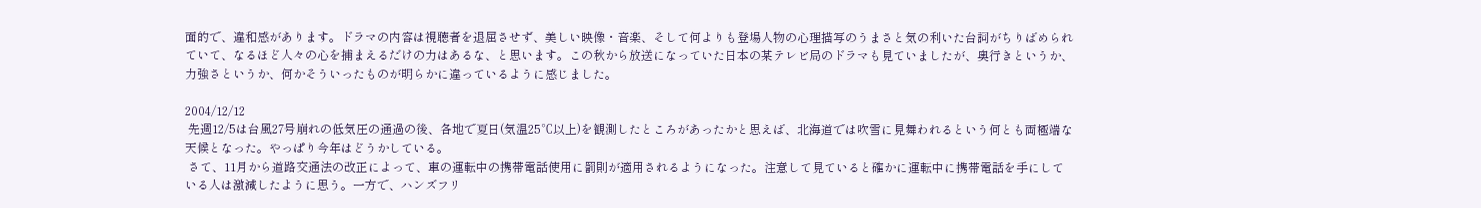面的で、違和感があります。ドラマの内容は視聴者を退屈させず、美しい映像・音楽、そして何よりも登場人物の心理描写のうまさと気の利いた台詞がちりばめられていて、なるほど人々の心を捕まえるだけの力はあるな、と思います。この秋から放送になっていた日本の某テレビ局のドラマも見ていましたが、奥行きというか、力強さというか、何かそういったものが明らかに違っているように感じました。

2004/12/12
 先週12/5は台風27号崩れの低気圧の通過の後、各地で夏日(気温25℃以上)を観測したところがあったかと思えば、北海道では吹雪に見舞われるという何とも両極端な天候となった。やっぱり今年はどうかしている。
 さて、11月から道路交通法の改正によって、車の運転中の携帯電話使用に罰則が適用されるようになった。注意して見ていると確かに運転中に携帯電話を手にしている人は激減したように思う。一方で、ハンズフリ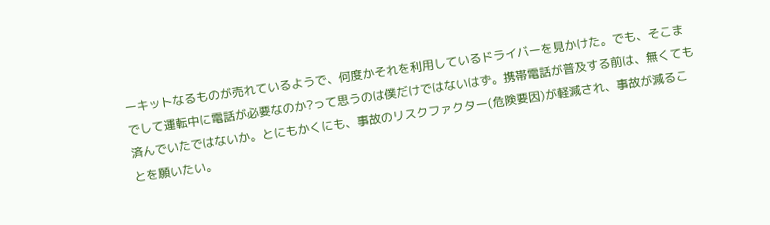ーキットなるものが売れているようで、何度かそれを利用しているドライバーを見かけた。でも、そこまでして運転中に電話が必要なのか?って思うのは僕だけではないはず。携帯電話が普及する前は、無くても済んでいたではないか。とにもかくにも、事故のリスクファクター(危険要因)が軽減され、事故が減ることを願いたい。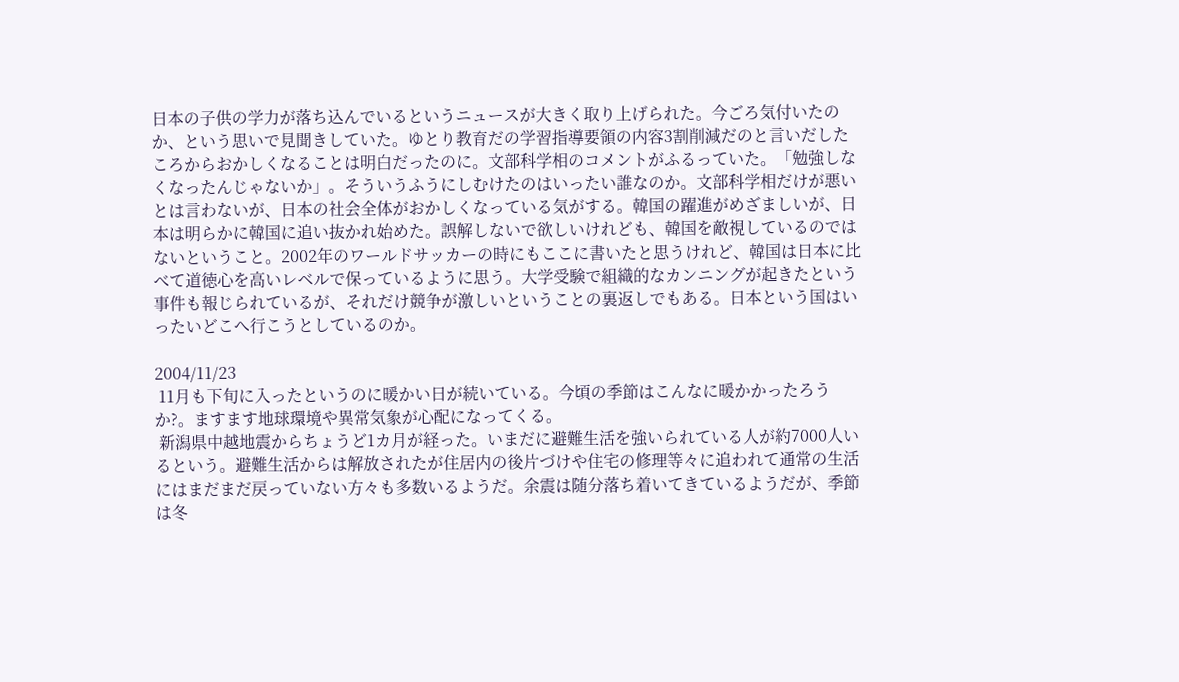日本の子供の学力が落ち込んでいるというニュースが大きく取り上げられた。今ごろ気付いたのか、という思いで見聞きしていた。ゆとり教育だの学習指導要領の内容3割削減だのと言いだしたころからおかしくなることは明白だったのに。文部科学相のコメントがふるっていた。「勉強しなくなったんじゃないか」。そういうふうにしむけたのはいったい誰なのか。文部科学相だけが悪いとは言わないが、日本の社会全体がおかしくなっている気がする。韓国の躍進がめざましいが、日本は明らかに韓国に追い抜かれ始めた。誤解しないで欲しいけれども、韓国を敵視しているのではないということ。2002年のワールドサッカーの時にもここに書いたと思うけれど、韓国は日本に比べて道徳心を高いレベルで保っているように思う。大学受験で組織的なカンニングが起きたという事件も報じられているが、それだけ競争が激しいということの裏返しでもある。日本という国はいったいどこへ行こうとしているのか。

2004/11/23
 11月も下旬に入ったというのに暖かい日が続いている。今頃の季節はこんなに暖かかったろうか?。ますます地球環境や異常気象が心配になってくる。
 新潟県中越地震からちょうど1カ月が経った。いまだに避難生活を強いられている人が約7000人いるという。避難生活からは解放されたが住居内の後片づけや住宅の修理等々に追われて通常の生活にはまだまだ戻っていない方々も多数いるようだ。余震は随分落ち着いてきているようだが、季節は冬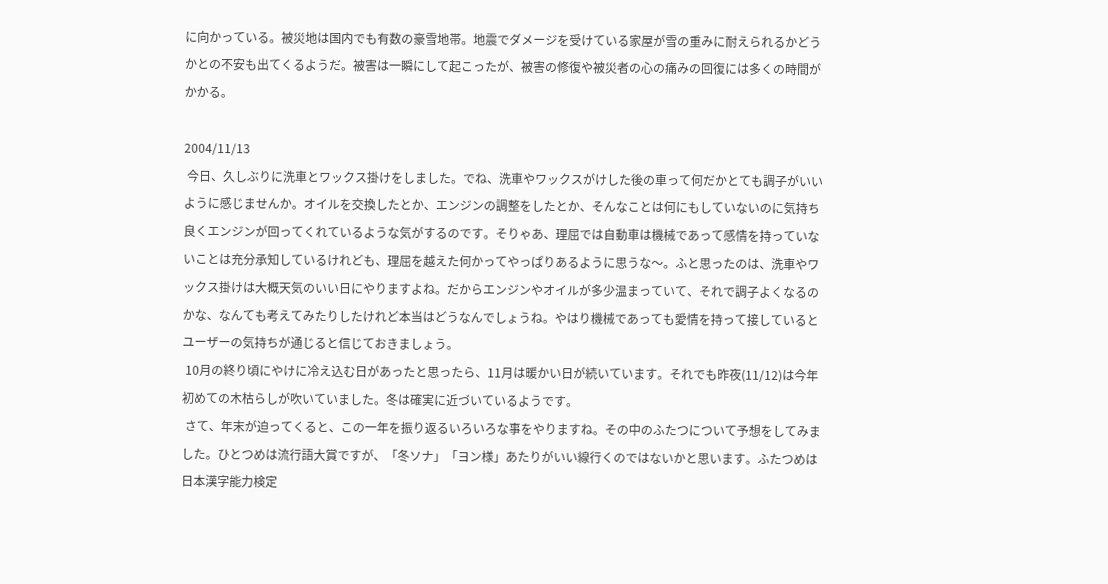に向かっている。被災地は国内でも有数の豪雪地帯。地震でダメージを受けている家屋が雪の重みに耐えられるかどうかとの不安も出てくるようだ。被害は一瞬にして起こったが、被害の修復や被災者の心の痛みの回復には多くの時間がかかる。

2004/11/13
 今日、久しぶりに洗車とワックス掛けをしました。でね、洗車やワックスがけした後の車って何だかとても調子がいいように感じませんか。オイルを交換したとか、エンジンの調整をしたとか、そんなことは何にもしていないのに気持ち良くエンジンが回ってくれているような気がするのです。そりゃあ、理屈では自動車は機械であって感情を持っていないことは充分承知しているけれども、理屈を越えた何かってやっぱりあるように思うな〜。ふと思ったのは、洗車やワックス掛けは大概天気のいい日にやりますよね。だからエンジンやオイルが多少温まっていて、それで調子よくなるのかな、なんても考えてみたりしたけれど本当はどうなんでしょうね。やはり機械であっても愛情を持って接しているとユーザーの気持ちが通じると信じておきましょう。
 10月の終り頃にやけに冷え込む日があったと思ったら、11月は暖かい日が続いています。それでも昨夜(11/12)は今年初めての木枯らしが吹いていました。冬は確実に近づいているようです。
 さて、年末が迫ってくると、この一年を振り返るいろいろな事をやりますね。その中のふたつについて予想をしてみました。ひとつめは流行語大賞ですが、「冬ソナ」「ヨン様」あたりがいい線行くのではないかと思います。ふたつめは日本漢字能力検定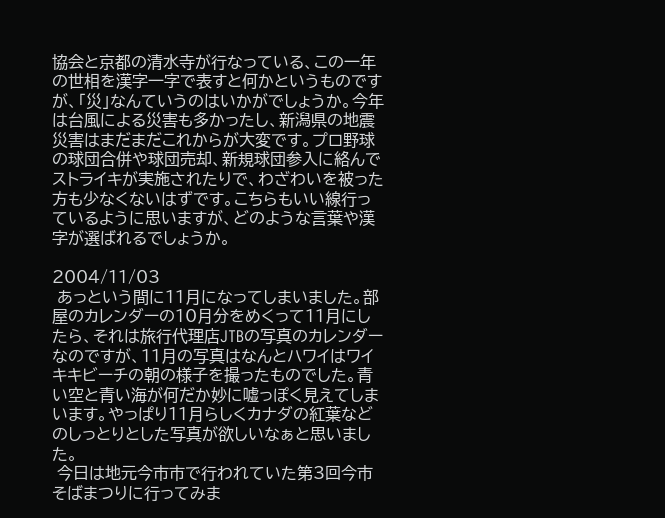協会と京都の清水寺が行なっている、この一年の世相を漢字一字で表すと何かというものですが、「災」なんていうのはいかがでしょうか。今年は台風による災害も多かったし、新潟県の地震災害はまだまだこれからが大変です。プロ野球の球団合併や球団売却、新規球団参入に絡んでストライキが実施されたりで、わざわいを被った方も少なくないはずです。こちらもいい線行っているように思いますが、どのような言葉や漢字が選ばれるでしょうか。

2004/11/03
 あっという間に11月になってしまいました。部屋のカレンダーの10月分をめくって11月にしたら、それは旅行代理店JTBの写真のカレンダーなのですが、11月の写真はなんとハワイはワイキキビーチの朝の様子を撮ったものでした。青い空と青い海が何だか妙に嘘っぽく見えてしまいます。やっぱり11月らしくカナダの紅葉などのしっとりとした写真が欲しいなぁと思いました。
 今日は地元今市市で行われていた第3回今市そばまつりに行ってみま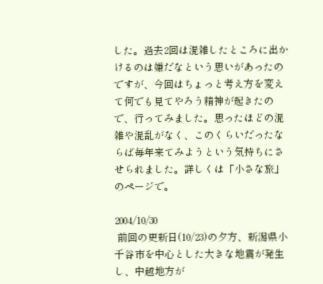した。過去2回は混雑したところに出かけるのは嫌だなという思いがあったのですが、今回はちょっと考え方を変えて何でも見てやろう精神が起きたので、行ってみました。思ったほどの混雑や混乱がなく、このくらいだったならば毎年来てみようという気持ちにさせられました。詳しくは「小さな旅」のページで。

2004/10/30
 前回の更新日(10/23)の夕方、新潟県小千谷市を中心とした大きな地震が発生し、中越地方が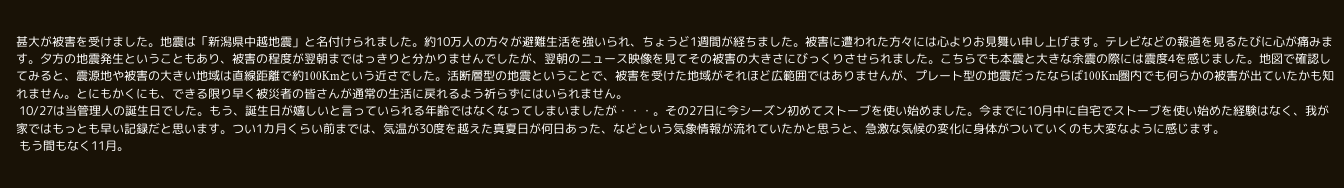甚大が被害を受けました。地震は「新潟県中越地震」と名付けられました。約10万人の方々が避難生活を強いられ、ちょうど1週間が経ちました。被害に遭われた方々には心よりお見舞い申し上げます。テレビなどの報道を見るたびに心が痛みます。夕方の地震発生ということもあり、被害の程度が翌朝まではっきりと分かりませんでしたが、翌朝のニュース映像を見てその被害の大きさにびっくりさせられました。こちらでも本震と大きな余震の際には震度4を感じました。地図で確認してみると、震源地や被害の大きい地域は直線距離で約100Kmという近さでした。活断層型の地震ということで、被害を受けた地域がそれほど広範囲ではありませんが、プレート型の地震だったならば100Km圏内でも何らかの被害が出ていたかも知れません。とにもかくにも、できる限り早く被災者の皆さんが通常の生活に戻れるよう祈らずにはいられません。
 10/27は当管理人の誕生日でした。もう、誕生日が嬉しいと言っていられる年齢ではなくなってしまいましたが・・・。その27日に今シーズン初めてストーブを使い始めました。今までに10月中に自宅でストーブを使い始めた経験はなく、我が家ではもっとも早い記録だと思います。つい1カ月くらい前までは、気温が30度を越えた真夏日が何日あった、などという気象情報が流れていたかと思うと、急激な気候の変化に身体がついていくのも大変なように感じます。
 もう間もなく11月。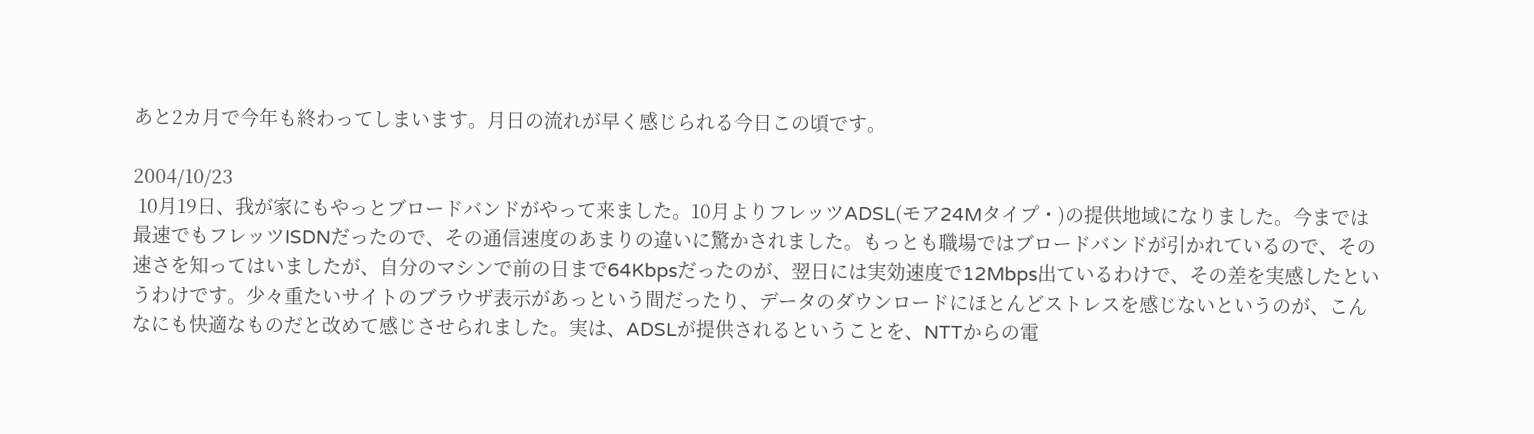あと2カ月で今年も終わってしまいます。月日の流れが早く感じられる今日この頃です。

2004/10/23
 10月19日、我が家にもやっとブロードバンドがやって来ました。10月よりフレッツADSL(モア24Mタイプ・)の提供地域になりました。今までは最速でもフレッツISDNだったので、その通信速度のあまりの違いに驚かされました。もっとも職場ではブロードバンドが引かれているので、その速さを知ってはいましたが、自分のマシンで前の日まで64Kbpsだったのが、翌日には実効速度で12Mbps出ているわけで、その差を実感したというわけです。少々重たいサイトのブラウザ表示があっという間だったり、データのダウンロードにほとんどストレスを感じないというのが、こんなにも快適なものだと改めて感じさせられました。実は、ADSLが提供されるということを、NTTからの電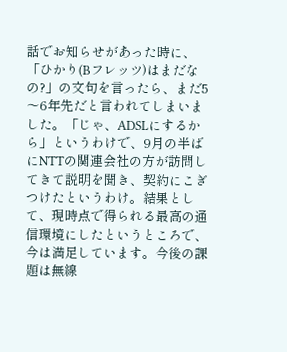話でお知らせがあった時に、「ひかり(Bフレッツ)はまだなの?」の文句を言ったら、まだ5〜6年先だと言われてしまいました。「じゃ、ADSLにするから」というわけで、9月の半ばにNTTの関連会社の方が訪問してきて説明を聞き、契約にこぎつけたというわけ。結果として、現時点で得られる最高の通信環境にしたというところで、今は満足しています。今後の課題は無線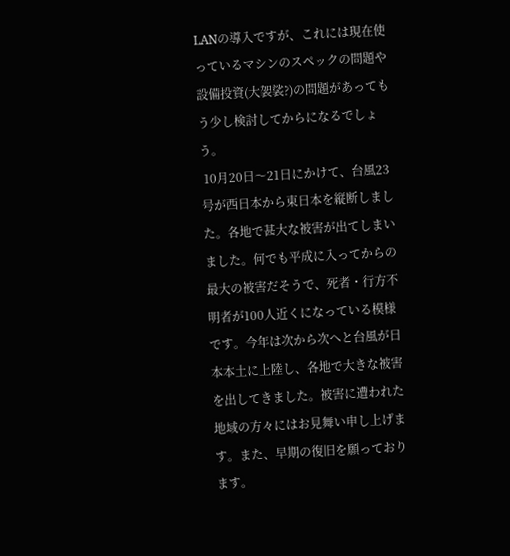LANの導入ですが、これには現在使っているマシンのスペックの問題や設備投資(大袈裟?)の問題があってもう少し検討してからになるでしょう。
 10月20日〜21日にかけて、台風23号が西日本から東日本を縦断しました。各地で甚大な被害が出てしまいました。何でも平成に入ってからの最大の被害だそうで、死者・行方不明者が100人近くになっている模様です。今年は次から次へと台風が日本本土に上陸し、各地で大きな被害を出してきました。被害に遭われた地域の方々にはお見舞い申し上げます。また、早期の復旧を願っております。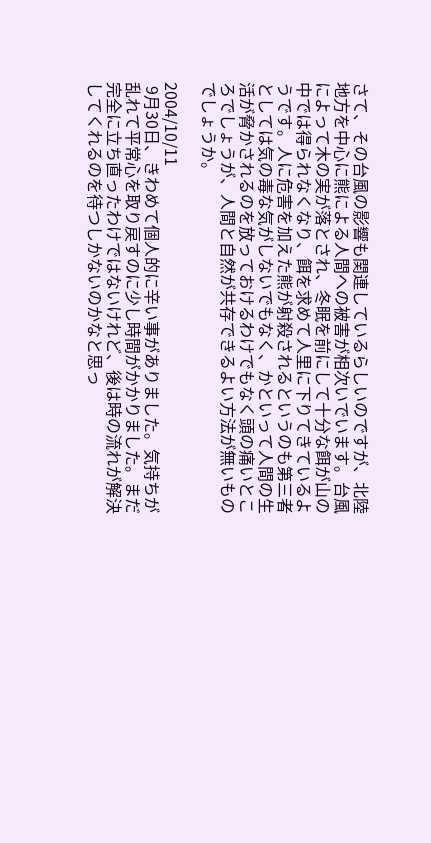さて、その台風の影響も関連しているらしいのですが、北陸地方を中心に熊による人間への被害が相次いでいます。台風によって木の実が落とされ、冬眠を前にして十分な餌が山の中では得られなくなり、餌を求めて人里に下りてきているようです。人に危害を加えた熊が射殺されるというのも第三者としては気の毒な気がしないでもなく、かといって人間の生活が脅かされるのを放っておけるわけでもなく頭の痛いところでしょうが、人間と自然が共存できるよい方法が無いものでしょうか。

2004/10/11
 9月30日、きわめて個人的に辛い事がありました。気持ちが乱れて平常心を取り戻すのに少し時間がかかりました。まだ完全に立ち直ったわけではないけれど、後は時の流れが解決してくれるのを待つしかないのかなと思っ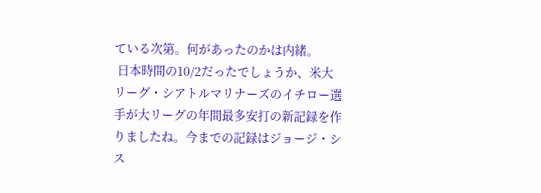ている次第。何があったのかは内緒。
 日本時間の10/2だったでしょうか、米大リーグ・シアトルマリナーズのイチロー選手が大リーグの年間最多安打の新記録を作りましたね。今までの記録はジョージ・シス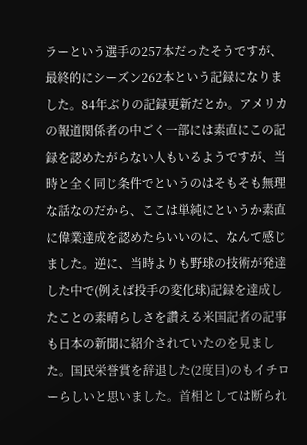ラーという選手の257本だったそうですが、最終的にシーズン262本という記録になりました。84年ぶりの記録更新だとか。アメリカの報道関係者の中ごく一部には素直にこの記録を認めたがらない人もいるようですが、当時と全く同じ条件でというのはそもそも無理な話なのだから、ここは単純にというか素直に偉業達成を認めたらいいのに、なんて感じました。逆に、当時よりも野球の技術が発達した中で(例えば投手の変化球)記録を達成したことの素晴らしさを讚える米国記者の記事も日本の新聞に紹介されていたのを見ました。国民栄誉賞を辞退した(2度目)のもイチローらしいと思いました。首相としては断られ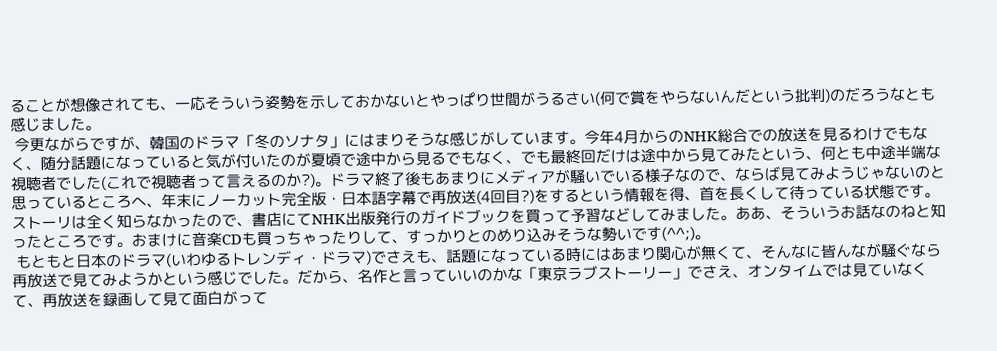ることが想像されても、一応そういう姿勢を示しておかないとやっぱり世間がうるさい(何で賞をやらないんだという批判)のだろうなとも感じました。
 今更ながらですが、韓国のドラマ「冬のソナタ」にはまりそうな感じがしています。今年4月からのNHK総合での放送を見るわけでもなく、随分話題になっていると気が付いたのが夏頃で途中から見るでもなく、でも最終回だけは途中から見てみたという、何とも中途半端な視聴者でした(これで視聴者って言えるのか?)。ドラマ終了後もあまりにメディアが騒いでいる様子なので、ならば見てみようじゃないのと思っているところへ、年末にノーカット完全版・日本語字幕で再放送(4回目?)をするという情報を得、首を長くして待っている状態です。ストーリは全く知らなかったので、書店にてNHK出版発行のガイドブックを買って予習などしてみました。ああ、そういうお話なのねと知ったところです。おまけに音楽CDも買っちゃったりして、すっかりとのめり込みそうな勢いです(^^;)。
 もともと日本のドラマ(いわゆるトレンディ・ドラマ)でさえも、話題になっている時にはあまり関心が無くて、そんなに皆んなが騒ぐなら再放送で見てみようかという感じでした。だから、名作と言っていいのかな「東京ラブストーリー」でさえ、オンタイムでは見ていなくて、再放送を録画して見て面白がって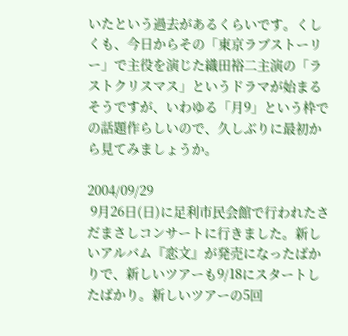いたという過去があるくらいです。くしくも、今日からその「東京ラブストーリー」で主役を演じた織田裕二主演の「ラストクリスマス」というドラマが始まるそうですが、いわゆる「月9」という枠での話題作らしいので、久しぶりに最初から見てみましょうか。

2004/09/29
 9月26日(日)に足利市民会館で行われたさだまさしコンサートに行きました。新しいアルバム『恋文』が発売になったばかりで、新しいツアーも9/18にスタートしたばかり。新しいツアーの5回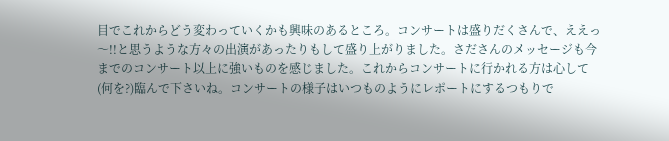目でこれからどう変わっていくかも興味のあるところ。コンサートは盛りだくさんで、ええっ〜!!と思うような方々の出演があったりもして盛り上がりました。さださんのメッセージも今までのコンサート以上に強いものを感じました。これからコンサートに行かれる方は心して(何を?)臨んで下さいね。コンサートの様子はいつものようにレポートにするつもりで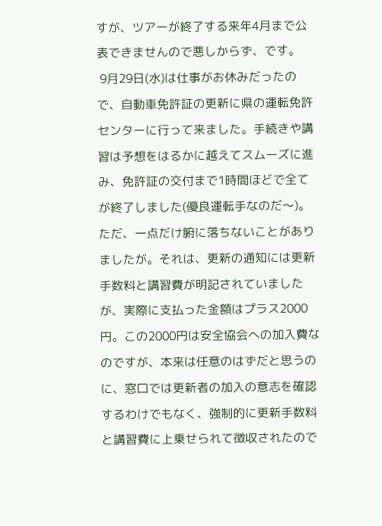すが、ツアーが終了する来年4月まで公表できませんので悪しからず、です。
 9月29日(水)は仕事がお休みだったので、自動車免許証の更新に県の運転免許センターに行って来ました。手続きや講習は予想をはるかに越えてスムーズに進み、免許証の交付まで1時間ほどで全てが終了しました(優良運転手なのだ〜)。ただ、一点だけ腑に落ちないことがありましたが。それは、更新の通知には更新手数料と講習費が明記されていましたが、実際に支払った金額はプラス2000円。この2000円は安全協会への加入費なのですが、本来は任意のはずだと思うのに、窓口では更新者の加入の意志を確認するわけでもなく、強制的に更新手数料と講習費に上乗せられて徴収されたので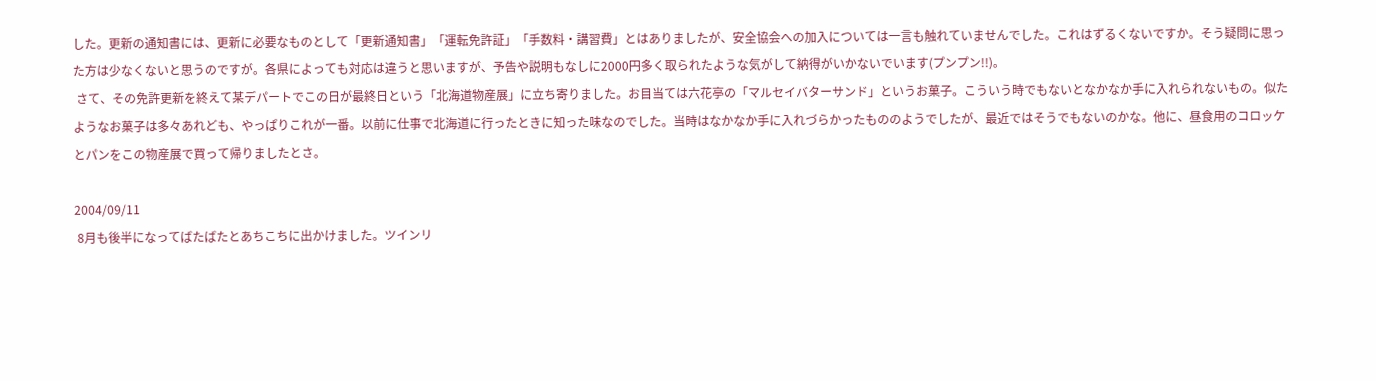した。更新の通知書には、更新に必要なものとして「更新通知書」「運転免許証」「手数料・講習費」とはありましたが、安全協会への加入については一言も触れていませんでした。これはずるくないですか。そう疑問に思った方は少なくないと思うのですが。各県によっても対応は違うと思いますが、予告や説明もなしに2000円多く取られたような気がして納得がいかないでいます(プンプン!!)。
 さて、その免許更新を終えて某デパートでこの日が最終日という「北海道物産展」に立ち寄りました。お目当ては六花亭の「マルセイバターサンド」というお菓子。こういう時でもないとなかなか手に入れられないもの。似たようなお菓子は多々あれども、やっぱりこれが一番。以前に仕事で北海道に行ったときに知った味なのでした。当時はなかなか手に入れづらかったもののようでしたが、最近ではそうでもないのかな。他に、昼食用のコロッケとパンをこの物産展で買って帰りましたとさ。

2004/09/11
 8月も後半になってばたばたとあちこちに出かけました。ツインリ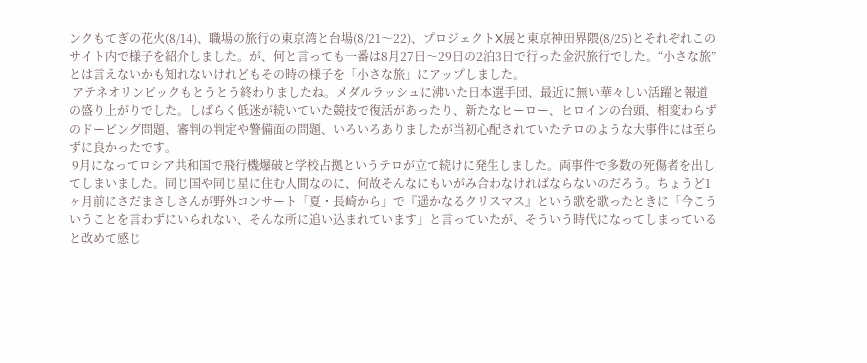ンクもてぎの花火(8/14)、職場の旅行の東京湾と台場(8/21〜22)、プロジェクトX展と東京神田界隈(8/25)とそれぞれこのサイト内で様子を紹介しました。が、何と言っても一番は8月27日〜29日の2泊3日で行った金沢旅行でした。“小さな旅”とは言えないかも知れないけれどもその時の様子を「小さな旅」にアップしました。
 アテネオリンピックもとうとう終わりましたね。メダルラッシュに沸いた日本選手団、最近に無い華々しい活躍と報道の盛り上がりでした。しばらく低迷が続いていた競技で復活があったり、新たなヒーロー、ヒロインの台頭、相変わらずのドーピング問題、審判の判定や警備面の問題、いろいろありましたが当初心配されていたテロのような大事件には至らずに良かったです。
 9月になってロシア共和国で飛行機爆破と学校占拠というテロが立て続けに発生しました。両事件で多数の死傷者を出してしまいました。同じ国や同じ星に住む人間なのに、何故そんなにもいがみ合わなければならないのだろう。ちょうど1ヶ月前にさだまさしさんが野外コンサート「夏・長崎から」で『遥かなるクリスマス』という歌を歌ったときに「今こういうことを言わずにいられない、そんな所に追い込まれています」と言っていたが、そういう時代になってしまっていると改めて感じ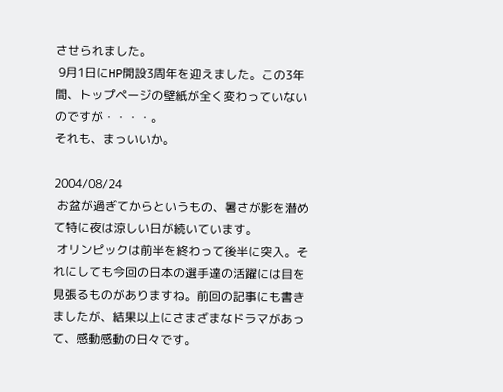させられました。
 9月1日にHP開設3周年を迎えました。この3年間、トップページの壁紙が全く変わっていないのですが・・・・。
それも、まっいいか。

2004/08/24
 お盆が過ぎてからというもの、暑さが影を潜めて特に夜は涼しい日が続いています。
 オリンピックは前半を終わって後半に突入。それにしても今回の日本の選手達の活躍には目を見張るものがありますね。前回の記事にも書きましたが、結果以上にさまざまなドラマがあって、感動感動の日々です。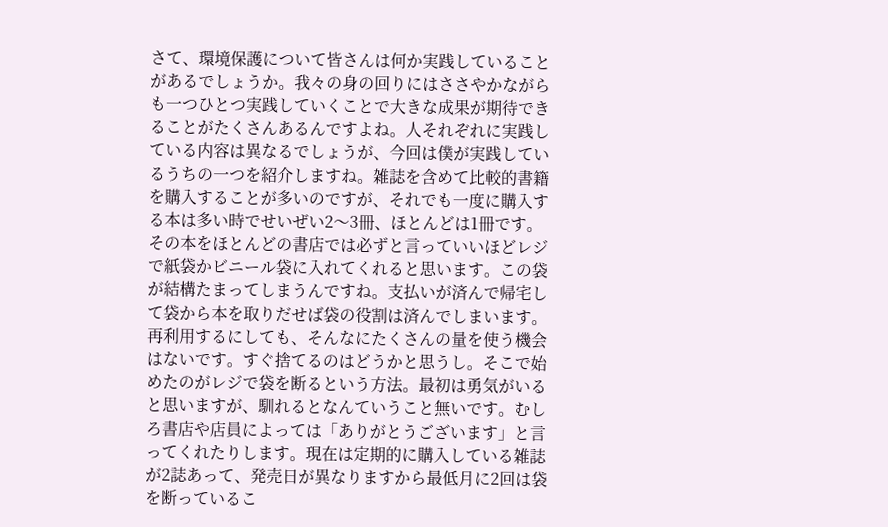さて、環境保護について皆さんは何か実践していることがあるでしょうか。我々の身の回りにはささやかながらも一つひとつ実践していくことで大きな成果が期待できることがたくさんあるんですよね。人それぞれに実践している内容は異なるでしょうが、今回は僕が実践しているうちの一つを紹介しますね。雑誌を含めて比較的書籍を購入することが多いのですが、それでも一度に購入する本は多い時でせいぜい2〜3冊、ほとんどは1冊です。その本をほとんどの書店では必ずと言っていいほどレジで紙袋かビニール袋に入れてくれると思います。この袋が結構たまってしまうんですね。支払いが済んで帰宅して袋から本を取りだせば袋の役割は済んでしまいます。再利用するにしても、そんなにたくさんの量を使う機会はないです。すぐ捨てるのはどうかと思うし。そこで始めたのがレジで袋を断るという方法。最初は勇気がいると思いますが、馴れるとなんていうこと無いです。むしろ書店や店員によっては「ありがとうございます」と言ってくれたりします。現在は定期的に購入している雑誌が2誌あって、発売日が異なりますから最低月に2回は袋を断っているこ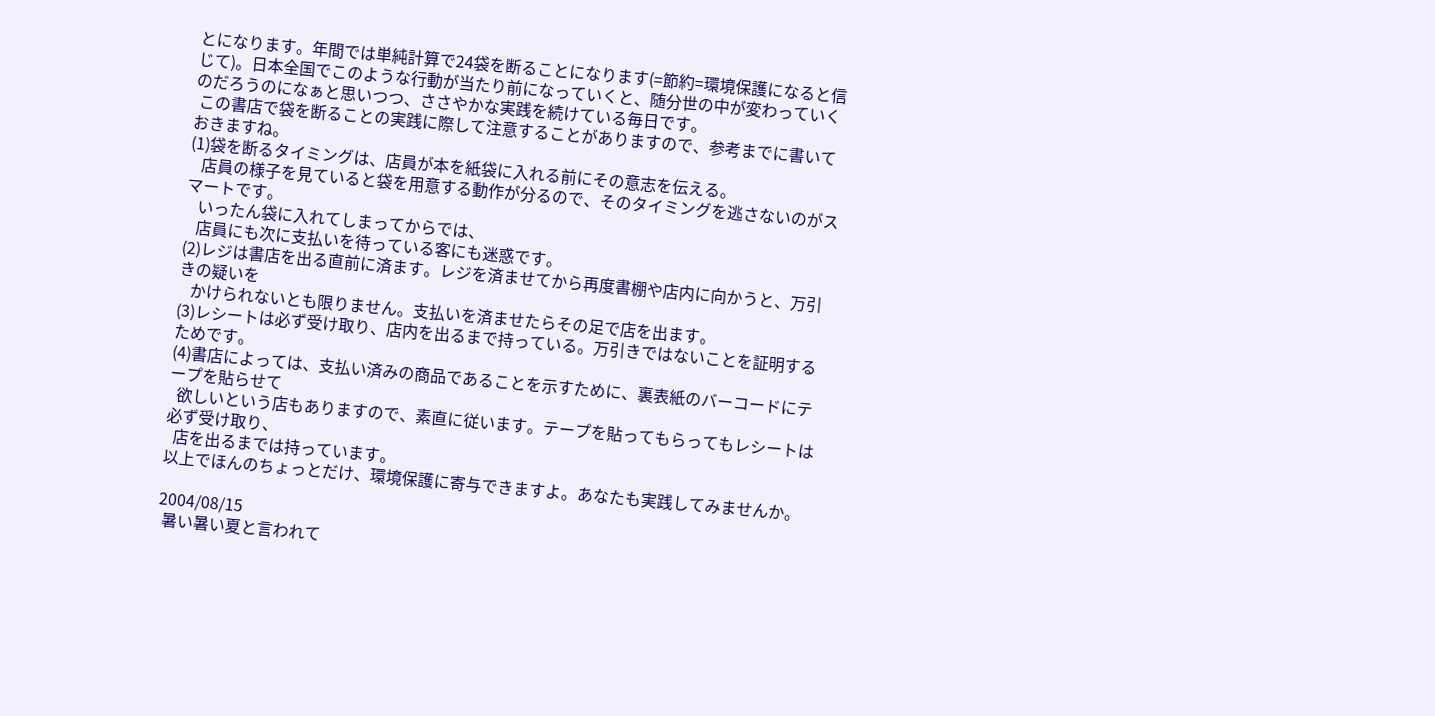とになります。年間では単純計算で24袋を断ることになります(=節約=環境保護になると信じて)。日本全国でこのような行動が当たり前になっていくと、随分世の中が変わっていくのだろうのになぁと思いつつ、ささやかな実践を続けている毎日です。
 この書店で袋を断ることの実践に際して注意することがありますので、参考までに書いておきますね。
(1)袋を断るタイミングは、店員が本を紙袋に入れる前にその意志を伝える。
   店員の様子を見ていると袋を用意する動作が分るので、そのタイミングを逃さないのがスマートです。
   いったん袋に入れてしまってからでは、
   店員にも次に支払いを待っている客にも迷惑です。
(2)レジは書店を出る直前に済ます。レジを済ませてから再度書棚や店内に向かうと、万引きの疑いを
   かけられないとも限りません。支払いを済ませたらその足で店を出ます。
(3)レシートは必ず受け取り、店内を出るまで持っている。万引きではないことを証明するためです。
(4)書店によっては、支払い済みの商品であることを示すために、裏表紙のバーコードにテープを貼らせて
  欲しいという店もありますので、素直に従います。テープを貼ってもらってもレシートは必ず受け取り、
  店を出るまでは持っています。
以上でほんのちょっとだけ、環境保護に寄与できますよ。あなたも実践してみませんか。

2004/08/15
 暑い暑い夏と言われて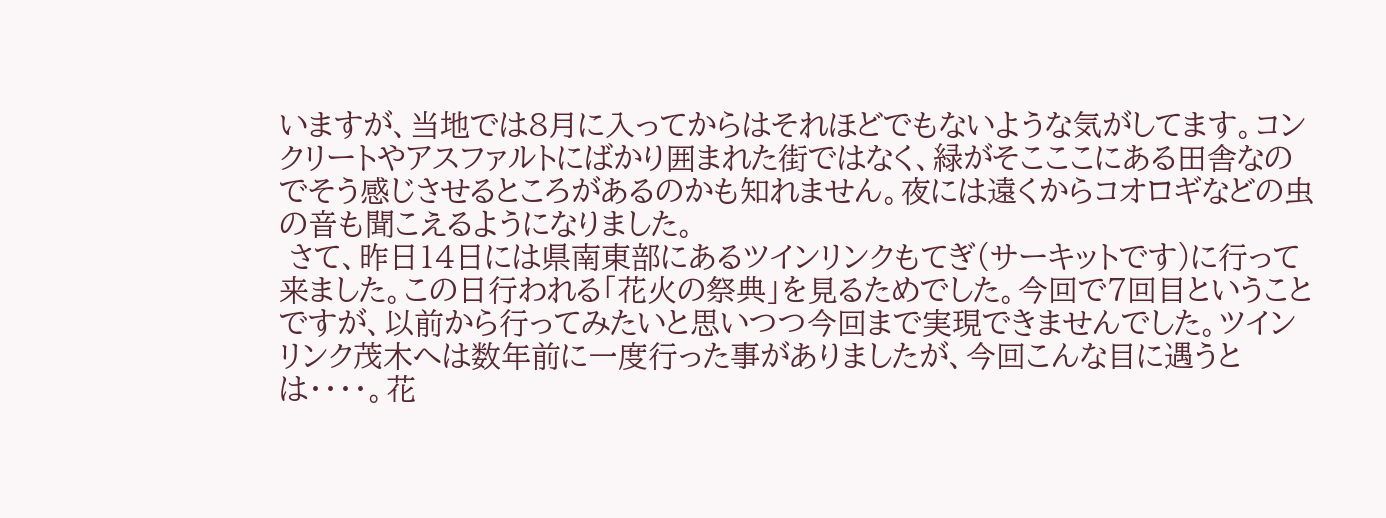いますが、当地では8月に入ってからはそれほどでもないような気がしてます。コンクリートやアスファルトにばかり囲まれた街ではなく、緑がそこここにある田舎なのでそう感じさせるところがあるのかも知れません。夜には遠くからコオロギなどの虫の音も聞こえるようになりました。
 さて、昨日14日には県南東部にあるツインリンクもてぎ(サーキットです)に行って来ました。この日行われる「花火の祭典」を見るためでした。今回で7回目ということですが、以前から行ってみたいと思いつつ今回まで実現できませんでした。ツインリンク茂木へは数年前に一度行った事がありましたが、今回こんな目に遇うとは・・・・。花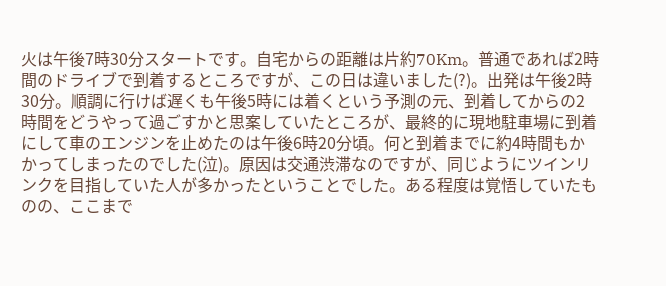火は午後7時30分スタートです。自宅からの距離は片約70Km。普通であれば2時間のドライブで到着するところですが、この日は違いました(?)。出発は午後2時30分。順調に行けば遅くも午後5時には着くという予測の元、到着してからの2時間をどうやって過ごすかと思案していたところが、最終的に現地駐車場に到着にして車のエンジンを止めたのは午後6時20分頃。何と到着までに約4時間もかかってしまったのでした(泣)。原因は交通渋滞なのですが、同じようにツインリンクを目指していた人が多かったということでした。ある程度は覚悟していたものの、ここまで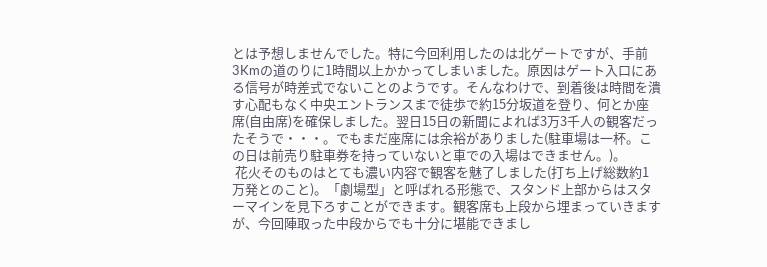とは予想しませんでした。特に今回利用したのは北ゲートですが、手前3Kmの道のりに1時間以上かかってしまいました。原因はゲート入口にある信号が時差式でないことのようです。そんなわけで、到着後は時間を潰す心配もなく中央エントランスまで徒歩で約15分坂道を登り、何とか座席(自由席)を確保しました。翌日15日の新聞によれば3万3千人の観客だったそうで・・・。でもまだ座席には余裕がありました(駐車場は一杯。この日は前売り駐車券を持っていないと車での入場はできません。)。
 花火そのものはとても濃い内容で観客を魅了しました(打ち上げ総数約1万発とのこと)。「劇場型」と呼ばれる形態で、スタンド上部からはスターマインを見下ろすことができます。観客席も上段から埋まっていきますが、今回陣取った中段からでも十分に堪能できまし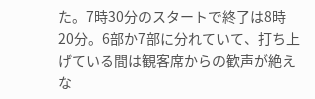た。7時30分のスタートで終了は8時20分。6部か7部に分れていて、打ち上げている間は観客席からの歓声が絶えな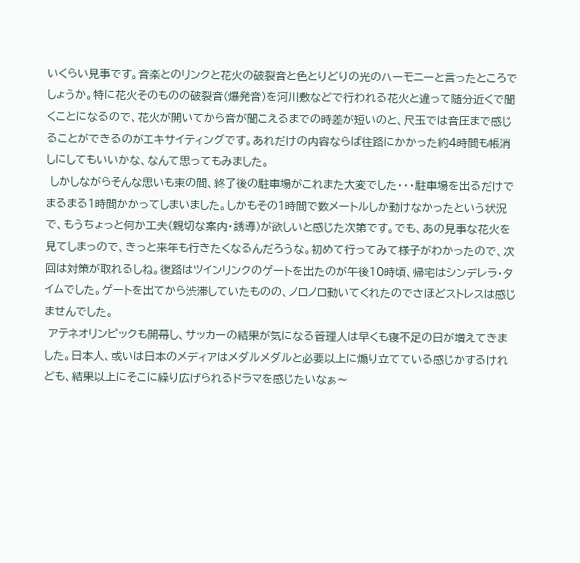いくらい見事です。音楽とのリンクと花火の破裂音と色とりどりの光のハーモニーと言ったところでしょうか。特に花火そのものの破裂音(爆発音)を河川敷などで行われる花火と違って随分近くで聞くことになるので、花火が開いてから音が聞こえるまでの時差が短いのと、尺玉では音圧まで感じることができるのがエキサイティングです。あれだけの内容ならば往路にかかった約4時間も帳消しにしてもいいかな、なんて思ってもみました。
 しかしながらそんな思いも束の間、終了後の駐車場がこれまた大変でした・・・駐車場を出るだけでまるまる1時間かかってしまいました。しかもその1時間で数メートルしか動けなかったという状況で、もうちょっと何か工夫(親切な案内・誘導)が欲しいと感じた次第です。でも、あの見事な花火を見てしまっので、きっと来年も行きたくなるんだろうな。初めて行ってみて様子がわかったので、次回は対策が取れるしね。復路はツインリンクのゲートを出たのが午後10時頃、帰宅はシンデレラ・タイムでした。ゲートを出てから渋滞していたものの、ノロノロ動いてくれたのでさほどストレスは感じませんでした。
 アテネオリンピックも開幕し、サッカーの結果が気になる管理人は早くも寝不足の日が増えてきました。日本人、或いは日本のメディアはメダルメダルと必要以上に煽り立てている感じかするけれども、結果以上にそこに繰り広げられるドラマを感じたいなぁ〜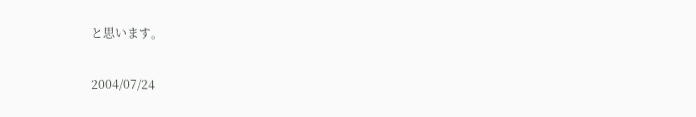と思います。

2004/07/24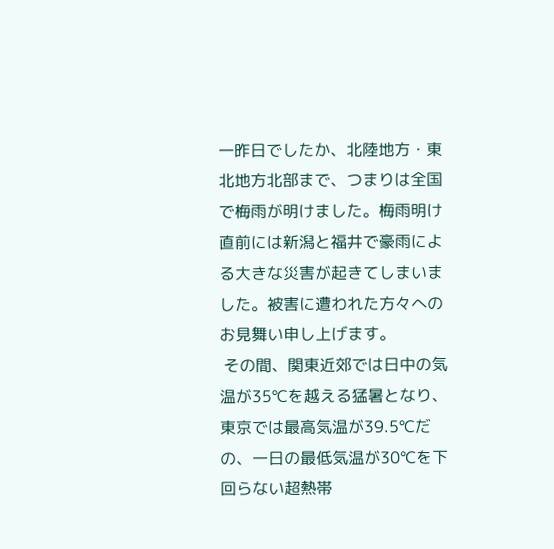一昨日でしたか、北陸地方・東北地方北部まで、つまりは全国で梅雨が明けました。梅雨明け直前には新潟と福井で豪雨による大きな災害が起きてしまいました。被害に遭われた方々へのお見舞い申し上げます。
 その間、関東近郊では日中の気温が35℃を越える猛暑となり、東京では最高気温が39.5℃だの、一日の最低気温が30℃を下回らない超熱帯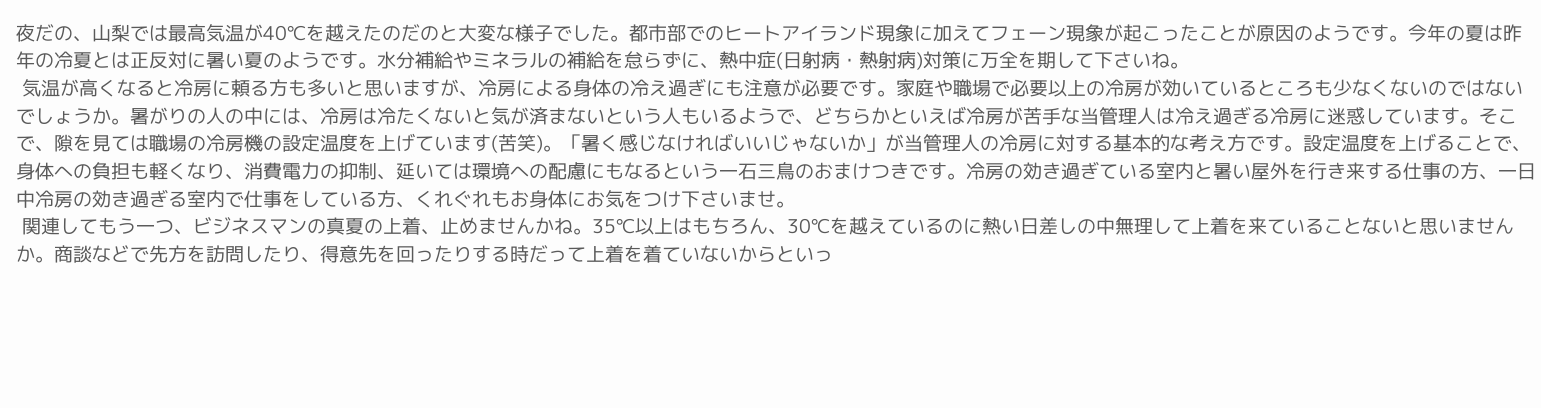夜だの、山梨では最高気温が40℃を越えたのだのと大変な様子でした。都市部でのヒートアイランド現象に加えてフェーン現象が起こったことが原因のようです。今年の夏は昨年の冷夏とは正反対に暑い夏のようです。水分補給やミネラルの補給を怠らずに、熱中症(日射病・熱射病)対策に万全を期して下さいね。
 気温が高くなると冷房に頼る方も多いと思いますが、冷房による身体の冷え過ぎにも注意が必要です。家庭や職場で必要以上の冷房が効いているところも少なくないのではないでしょうか。暑がりの人の中には、冷房は冷たくないと気が済まないという人もいるようで、どちらかといえば冷房が苦手な当管理人は冷え過ぎる冷房に迷惑しています。そこで、隙を見ては職場の冷房機の設定温度を上げています(苦笑)。「暑く感じなければいいじゃないか」が当管理人の冷房に対する基本的な考え方です。設定温度を上げることで、身体への負担も軽くなり、消費電力の抑制、延いては環境への配慮にもなるという一石三鳥のおまけつきです。冷房の効き過ぎている室内と暑い屋外を行き来する仕事の方、一日中冷房の効き過ぎる室内で仕事をしている方、くれぐれもお身体にお気をつけ下さいませ。
 関連してもう一つ、ビジネスマンの真夏の上着、止めませんかね。35℃以上はもちろん、30℃を越えているのに熱い日差しの中無理して上着を来ていることないと思いませんか。商談などで先方を訪問したり、得意先を回ったりする時だって上着を着ていないからといっ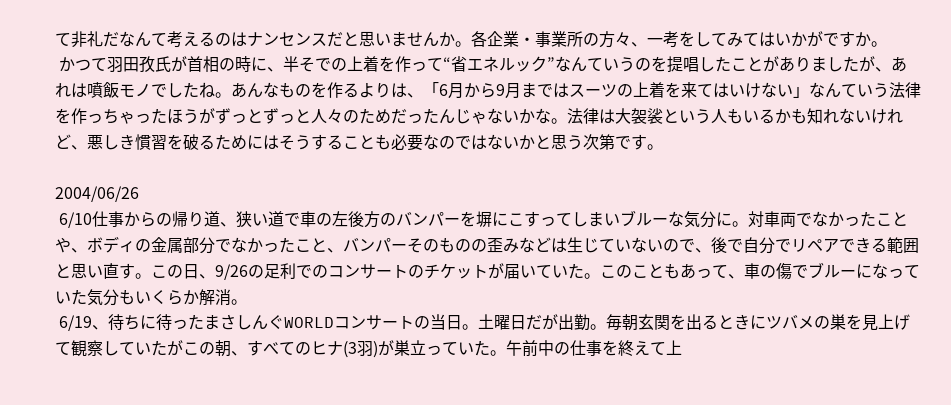て非礼だなんて考えるのはナンセンスだと思いませんか。各企業・事業所の方々、一考をしてみてはいかがですか。
 かつて羽田孜氏が首相の時に、半そでの上着を作って“省エネルック”なんていうのを提唱したことがありましたが、あれは噴飯モノでしたね。あんなものを作るよりは、「6月から9月まではスーツの上着を来てはいけない」なんていう法律を作っちゃったほうがずっとずっと人々のためだったんじゃないかな。法律は大袈裟という人もいるかも知れないけれど、悪しき慣習を破るためにはそうすることも必要なのではないかと思う次第です。

2004/06/26
 6/10仕事からの帰り道、狭い道で車の左後方のバンパーを塀にこすってしまいブルーな気分に。対車両でなかったことや、ボディの金属部分でなかったこと、バンパーそのものの歪みなどは生じていないので、後で自分でリペアできる範囲と思い直す。この日、9/26の足利でのコンサートのチケットが届いていた。このこともあって、車の傷でブルーになっていた気分もいくらか解消。
 6/19、待ちに待ったまさしんぐWORLDコンサートの当日。土曜日だが出勤。毎朝玄関を出るときにツバメの巣を見上げて観察していたがこの朝、すべてのヒナ(3羽)が巣立っていた。午前中の仕事を終えて上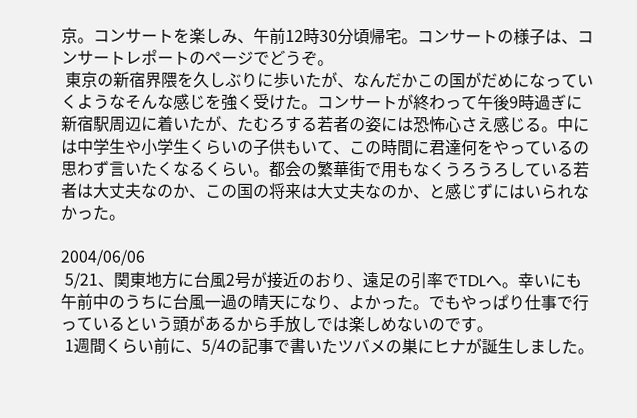京。コンサートを楽しみ、午前12時30分頃帰宅。コンサートの様子は、コンサートレポートのページでどうぞ。
 東京の新宿界隈を久しぶりに歩いたが、なんだかこの国がだめになっていくようなそんな感じを強く受けた。コンサートが終わって午後9時過ぎに新宿駅周辺に着いたが、たむろする若者の姿には恐怖心さえ感じる。中には中学生や小学生くらいの子供もいて、この時間に君達何をやっているの思わず言いたくなるくらい。都会の繁華街で用もなくうろうろしている若者は大丈夫なのか、この国の将来は大丈夫なのか、と感じずにはいられなかった。

2004/06/06
 5/21、関東地方に台風2号が接近のおり、遠足の引率でTDLへ。幸いにも午前中のうちに台風一過の晴天になり、よかった。でもやっぱり仕事で行っているという頭があるから手放しでは楽しめないのです。
 1週間くらい前に、5/4の記事で書いたツバメの巣にヒナが誕生しました。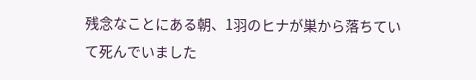残念なことにある朝、1羽のヒナが巣から落ちていて死んでいました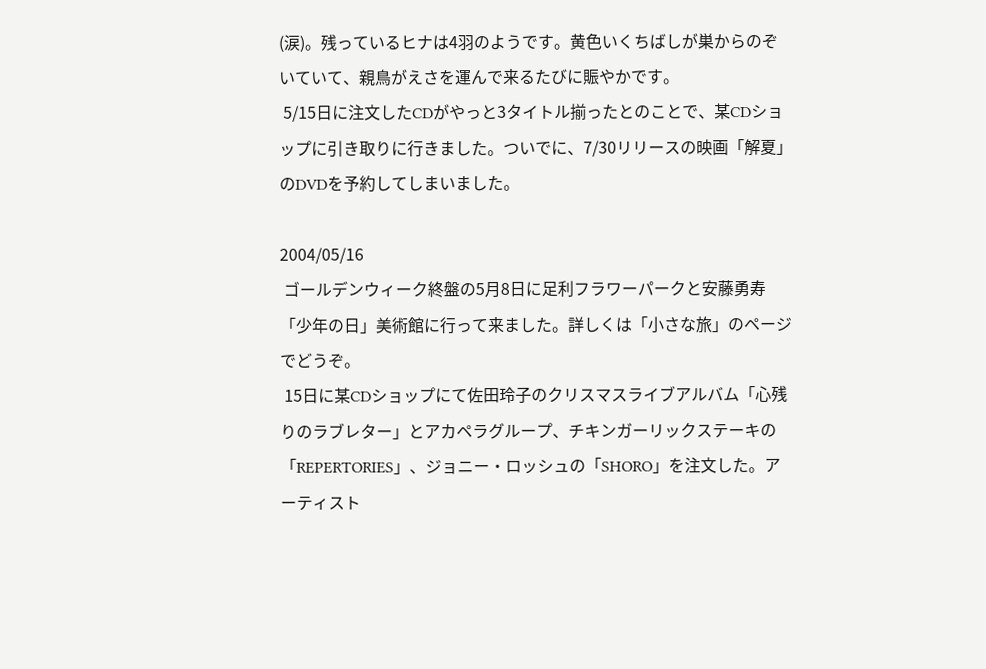(涙)。残っているヒナは4羽のようです。黄色いくちばしが巣からのぞいていて、親鳥がえさを運んで来るたびに賑やかです。
 5/15日に注文したCDがやっと3タイトル揃ったとのことで、某CDショップに引き取りに行きました。ついでに、7/30リリースの映画「解夏」のDVDを予約してしまいました。

2004/05/16
 ゴールデンウィーク終盤の5月8日に足利フラワーパークと安藤勇寿「少年の日」美術館に行って来ました。詳しくは「小さな旅」のページでどうぞ。
 15日に某CDショップにて佐田玲子のクリスマスライブアルバム「心残りのラブレター」とアカペラグループ、チキンガーリックステーキの「REPERTORIES」、ジョニー・ロッシュの「SHORO」を注文した。アーティスト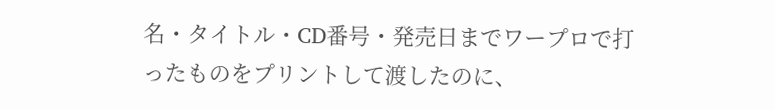名・タイトル・CD番号・発売日までワープロで打ったものをプリントして渡したのに、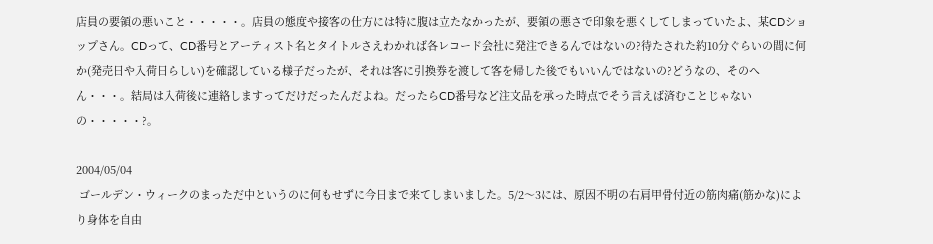店員の要領の悪いこと・・・・・。店員の態度や接客の仕方には特に腹は立たなかったが、要領の悪さで印象を悪くしてしまっていたよ、某CDショップさん。CDって、CD番号とアーティスト名とタイトルさえわかれば各レコード会社に発注できるんではないの?待たされた約10分ぐらいの間に何か(発売日や入荷日らしい)を確認している様子だったが、それは客に引換券を渡して客を帰した後でもいいんではないの?どうなの、そのへん・・・。結局は入荷後に連絡しますってだけだったんだよね。だったらCD番号など注文品を承った時点でそう言えば済むことじゃないの・・・・・?。

2004/05/04
 ゴールデン・ウィークのまっただ中というのに何もせずに今日まで来てしまいました。5/2〜3には、原因不明の右肩甲骨付近の筋肉痛(筋かな)により身体を自由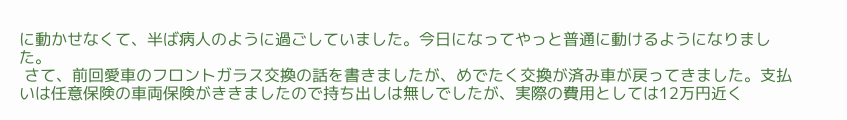に動かせなくて、半ば病人のように過ごしていました。今日になってやっと普通に動けるようになりました。
 さて、前回愛車のフロントガラス交換の話を書きましたが、めでたく交換が済み車が戻ってきました。支払いは任意保険の車両保険がききましたので持ち出しは無しでしたが、実際の費用としては12万円近く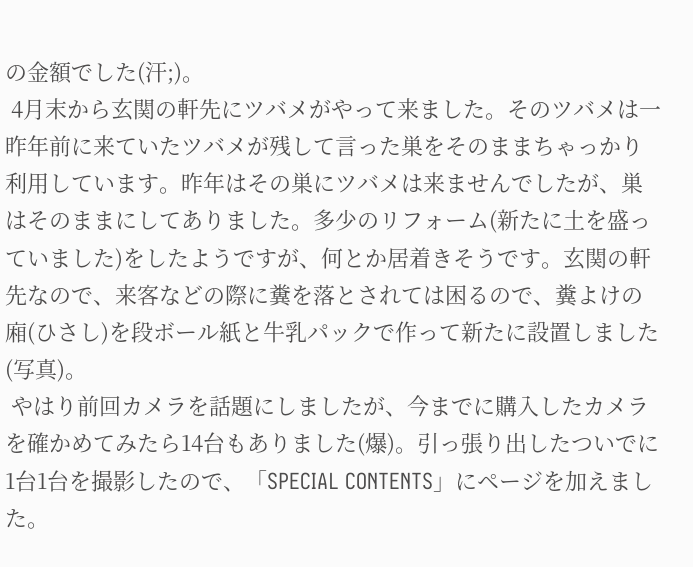の金額でした(汗;)。
 4月末から玄関の軒先にツバメがやって来ました。そのツバメは一昨年前に来ていたツバメが残して言った巣をそのままちゃっかり利用しています。昨年はその巣にツバメは来ませんでしたが、巣はそのままにしてありました。多少のリフォーム(新たに土を盛っていました)をしたようですが、何とか居着きそうです。玄関の軒先なので、来客などの際に糞を落とされては困るので、糞よけの廂(ひさし)を段ボール紙と牛乳パックで作って新たに設置しました(写真)。
 やはり前回カメラを話題にしましたが、今までに購入したカメラを確かめてみたら14台もありました(爆)。引っ張り出したついでに1台1台を撮影したので、「SPECIAL CONTENTS」にページを加えました。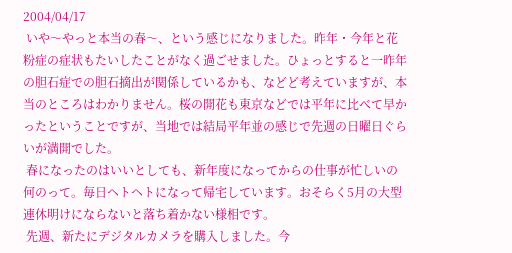2004/04/17
 いや〜やっと本当の春〜、という感じになりました。昨年・今年と花粉症の症状もたいしたことがなく過ごせました。ひょっとすると一昨年の胆石症での胆石摘出が関係しているかも、などど考えていますが、本当のところはわかりません。桜の開花も東京などでは平年に比べて早かったということですが、当地では結局平年並の感じで先週の日曜日ぐらいが満開でした。
 春になったのはいいとしても、新年度になってからの仕事が忙しいの何のって。毎日ヘトヘトになって帰宅しています。おそらく5月の大型連休明けにならないと落ち着かない様相です。
 先週、新たにデジタルカメラを購入しました。今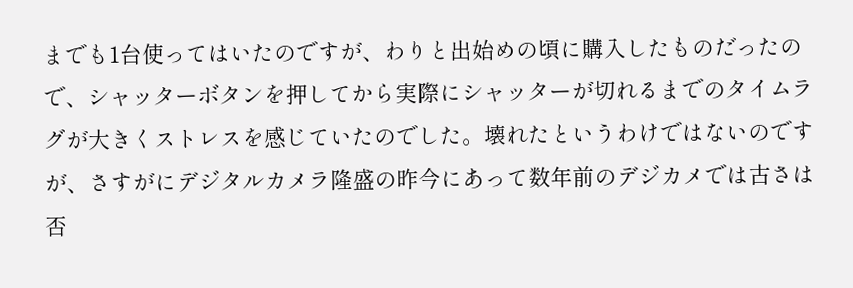までも1台使ってはいたのですが、わりと出始めの頃に購入したものだったので、シャッターボタンを押してから実際にシャッターが切れるまでのタイムラグが大きくストレスを感じていたのでした。壊れたというわけではないのですが、さすがにデジタルカメラ隆盛の昨今にあって数年前のデジカメでは古さは否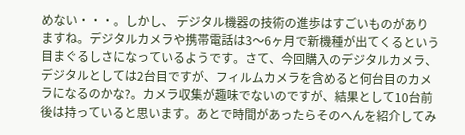めない・・・。しかし、 デジタル機器の技術の進歩はすごいものがありますね。デジタルカメラや携帯電話は3〜6ヶ月で新機種が出てくるという目まぐるしさになっているようです。さて、今回購入のデジタルカメラ、デジタルとしては2台目ですが、フィルムカメラを含めると何台目のカメラになるのかな?。カメラ収集が趣味でないのですが、結果として10台前後は持っていると思います。あとで時間があったらそのへんを紹介してみ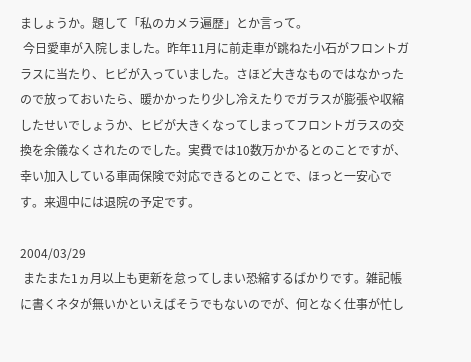ましょうか。題して「私のカメラ遍歴」とか言って。
 今日愛車が入院しました。昨年11月に前走車が跳ねた小石がフロントガラスに当たり、ヒビが入っていました。さほど大きなものではなかったので放っておいたら、暖かかったり少し冷えたりでガラスが膨張や収縮したせいでしょうか、ヒビが大きくなってしまってフロントガラスの交換を余儀なくされたのでした。実費では10数万かかるとのことですが、幸い加入している車両保険で対応できるとのことで、ほっと一安心です。来週中には退院の予定です。

2004/03/29
 またまた1ヵ月以上も更新を怠ってしまい恐縮するばかりです。雑記帳に書くネタが無いかといえばそうでもないのでが、何となく仕事が忙し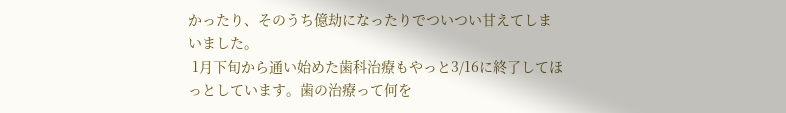かったり、そのうち億劫になったりでついつい甘えてしまいました。
 1月下旬から通い始めた歯科治療もやっと3/16に終了してほっとしています。歯の治療って何を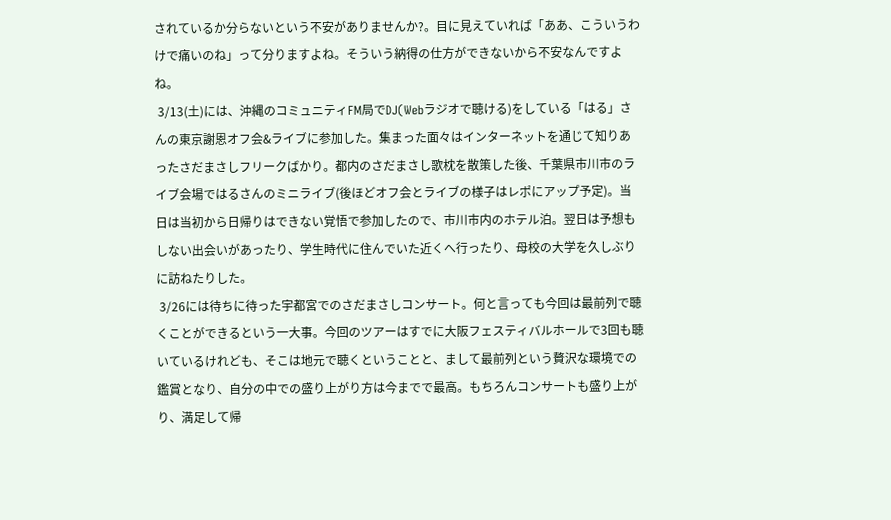されているか分らないという不安がありませんか?。目に見えていれば「ああ、こういうわけで痛いのね」って分りますよね。そういう納得の仕方ができないから不安なんですよね。
 3/13(土)には、沖縄のコミュニティFM局でDJ(Webラジオで聴ける)をしている「はる」さんの東京謝恩オフ会&ライブに参加した。集まった面々はインターネットを通じて知りあったさだまさしフリークばかり。都内のさだまさし歌枕を散策した後、千葉県市川市のライブ会場ではるさんのミニライブ(後ほどオフ会とライブの様子はレポにアップ予定)。当日は当初から日帰りはできない覚悟で参加したので、市川市内のホテル泊。翌日は予想もしない出会いがあったり、学生時代に住んでいた近くへ行ったり、母校の大学を久しぶりに訪ねたりした。
 3/26には待ちに待った宇都宮でのさだまさしコンサート。何と言っても今回は最前列で聴くことができるという一大事。今回のツアーはすでに大阪フェスティバルホールで3回も聴いているけれども、そこは地元で聴くということと、まして最前列という贅沢な環境での鑑賞となり、自分の中での盛り上がり方は今までで最高。もちろんコンサートも盛り上がり、満足して帰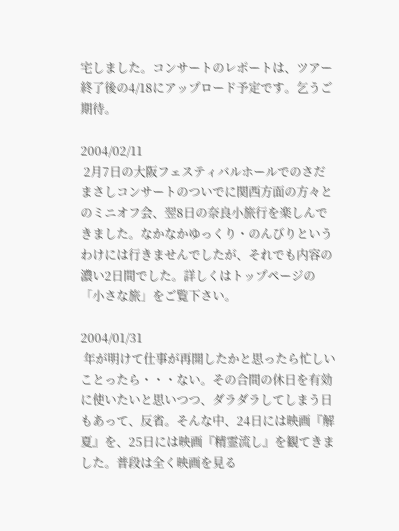宅しました。コンサートのレポートは、ツアー終了後の4/18にアップロード予定です。乞うご期待。

2004/02/11
 2月7日の大阪フェスティバルホールでのさだまさしコンサートのついでに関西方面の方々とのミニオフ会、翌8日の奈良小旅行を楽しんできました。なかなかゆっくり・のんびりというわけには行きませんでしたが、それでも内容の濃い2日間でした。詳しくはトップページの「小さな旅」をご覧下さい。

2004/01/31
 年が明けて仕事が再開したかと思ったら忙しいことったら・・・ない。その合間の休日を有効に使いたいと思いつつ、ダラダラしてしまう日もあって、反省。そんな中、24日には映画『解夏』を、25日には映画『精霊流し』を観てきました。普段は全く映画を見る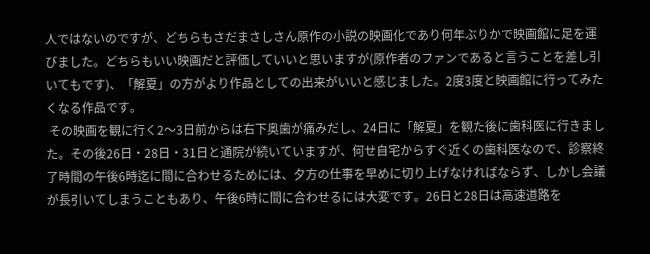人ではないのですが、どちらもさだまさしさん原作の小説の映画化であり何年ぶりかで映画館に足を運びました。どちらもいい映画だと評価していいと思いますが(原作者のファンであると言うことを差し引いてもです)、「解夏」の方がより作品としての出来がいいと感じました。2度3度と映画館に行ってみたくなる作品です。
 その映画を観に行く2〜3日前からは右下奥歯が痛みだし、24日に「解夏」を観た後に歯科医に行きました。その後26日・28日・31日と通院が続いていますが、何せ自宅からすぐ近くの歯科医なので、診察終了時間の午後6時迄に間に合わせるためには、夕方の仕事を早めに切り上げなければならず、しかし会議が長引いてしまうこともあり、午後6時に間に合わせるには大変です。26日と28日は高速道路を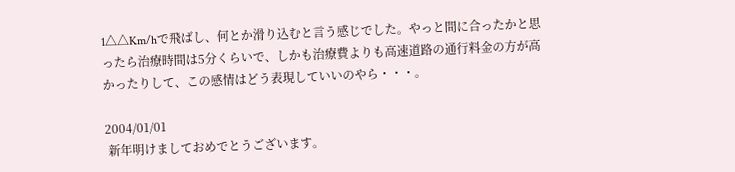1△△Km/hで飛ばし、何とか滑り込むと言う感じでした。やっと間に合ったかと思ったら治療時間は5分くらいで、しかも治療費よりも高速道路の通行料金の方が高かったりして、この感情はどう表現していいのやら・・・。

2004/01/01
 新年明けましておめでとうございます。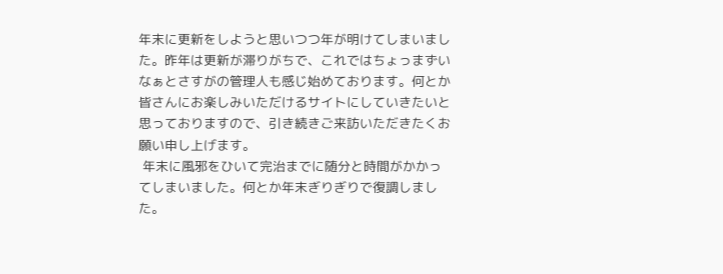年末に更新をしようと思いつつ年が明けてしまいました。昨年は更新が滞りがちで、これではちょっまずいなぁとさすがの管理人も感じ始めております。何とか皆さんにお楽しみいただけるサイトにしていきたいと思っておりますので、引き続きご来訪いただきたくお願い申し上げます。
 年末に風邪をひいて完治までに随分と時間がかかってしまいました。何とか年末ぎりぎりで復調しました。